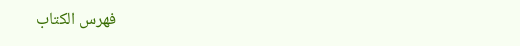فهرس الكتاب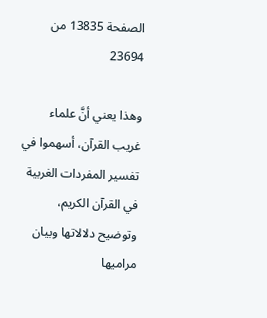الصفحة 13835 من 23694

وهذا يعني أنَّ علماء غريب القرآن، أسهموا في تفسير المفردات الغربية في القرآن الكريم، وتوضيح دلالاتها وبيان مراميها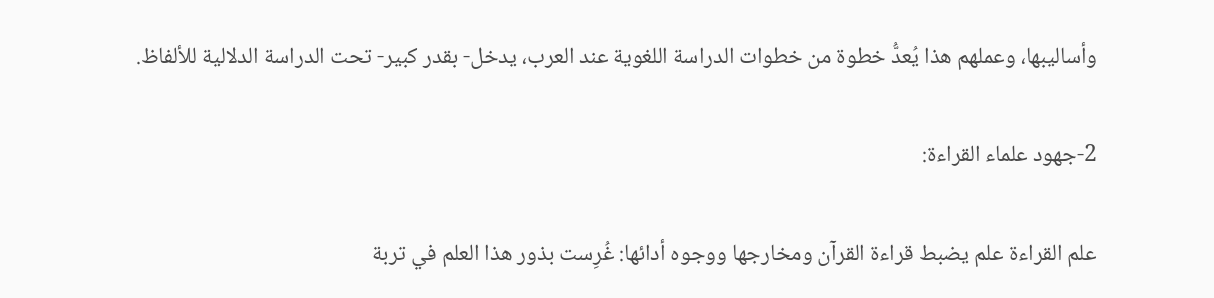وأساليبها، وعملهم هذا يُعدُّ خطوة من خطوات الدراسة اللغوية عند العرب، يدخل- بقدر كبير- تحت الدراسة الدلالية للألفاظ.

2-جهود علماء القراءة:

علم القراءة علم يضبط قراءة القرآن ومخارجها ووجوه أدائها: غُرِست بذور هذا العلم في تربة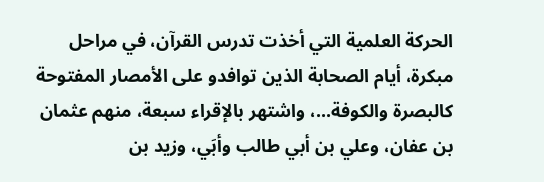الحركة العلمية التي أخذت تدرس القرآن، في مراحل مبكرة، أيام الصحابة الذين توافدو على الأمصار المفتوحة كالبصرة والكوفة...، واشتهر بالإقراء سبعة، منهم عثمان بن عفان، وعلي بن أبي طالب وأبَي، وزيد بن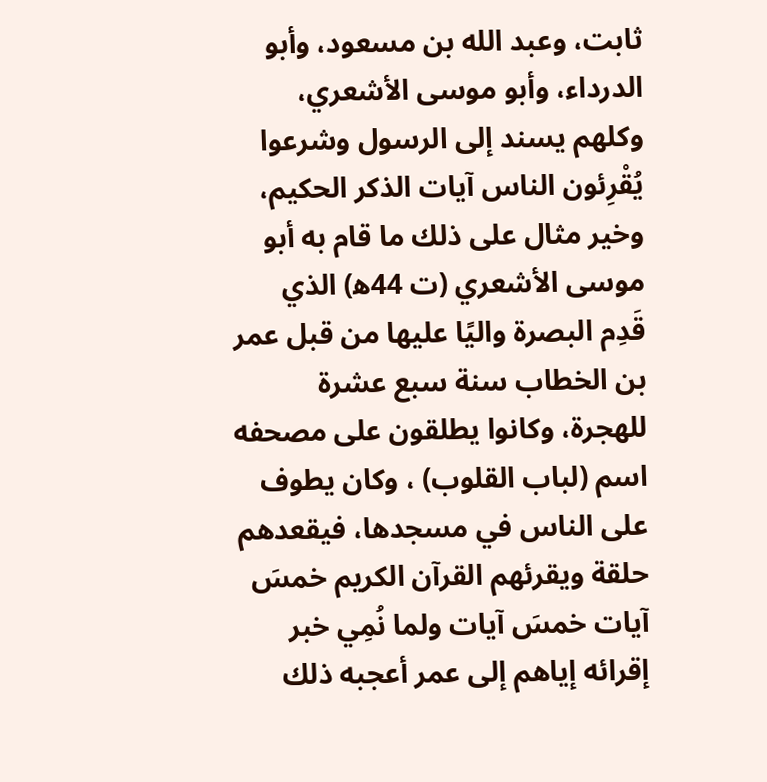ثابت، وعبد الله بن مسعود، وأبو الدرداء، وأبو موسى الأشعري، وكلهم يسند إلى الرسول وشرعوا يُقْرِئون الناس آيات الذكر الحكيم، وخير مثال على ذلك ما قام به أبو موسى الأشعري (ت 44ه‍) الذي قَدِم البصرة واليًا عليها من قبل عمر بن الخطاب سنة سبع عشرة للهجرة، وكانوا يطلقون على مصحفه اسم (لباب القلوب) ، وكان يطوف على الناس في مسجدها، فيقعدهم حلقة ويقرئهم القرآن الكريم خمسَ آيات خمسَ آيات ولما نُمِي خبر إقرائه إياهم إلى عمر أعجبه ذلك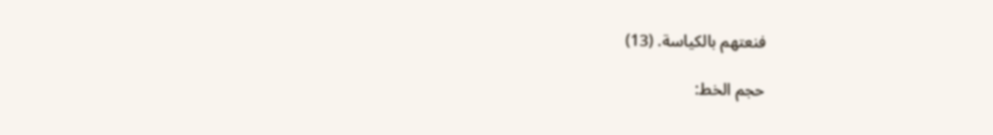فنعتهم بالكياسة. (13)

حجم الخط: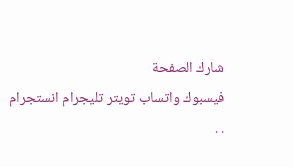شارك الصفحة
فيسبوك واتساب تويتر تليجرام انستجرام
. .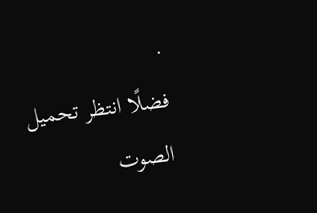.
فضلًا انتظر تحميل الصوت